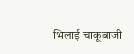भिलाई चाकूबाजी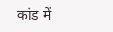कांड में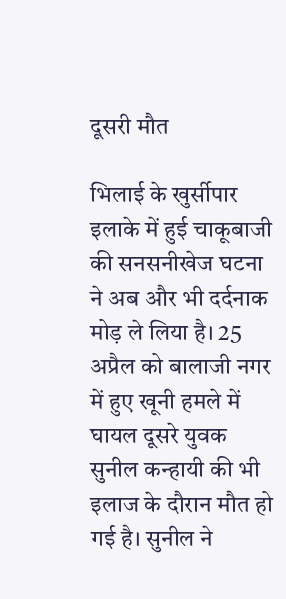दूसरी मौत

भिलाई के खुर्सीपार इलाके में हुई चाकूबाजी की सनसनीखेज घटना ने अब और भी दर्दनाक मोड़ ले लिया है। 25 अप्रैल को बालाजी नगर में हुए खूनी हमले में घायल दूसरे युवक सुनील कन्हायी की भी इलाज के दौरान मौत हो गई है। सुनील ने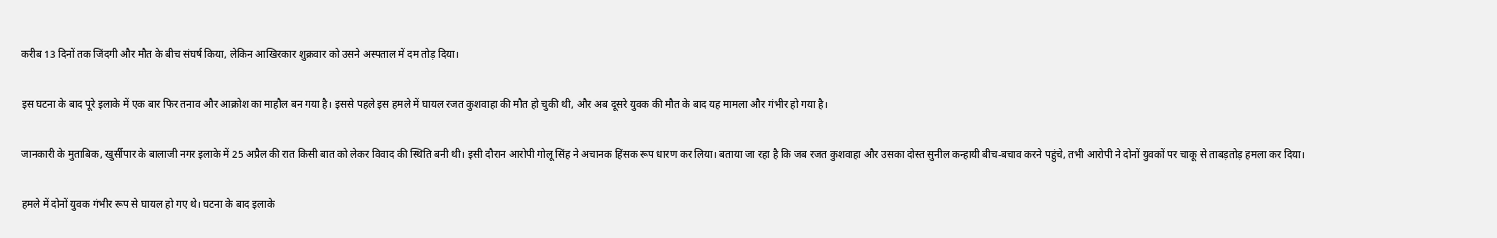करीब 13 दिनों तक जिंदगी और मौत के बीच संघर्ष किया, लेकिन आखिरकार शुक्रवार को उसने अस्पताल में दम तोड़ दिया।

इस घटना के बाद पूरे इलाके में एक बार फिर तनाव और आक्रोश का माहौल बन गया है। इससे पहले इस हमले में घायल रजत कुशवाहा की मौत हो चुकी थी, और अब दूसरे युवक की मौत के बाद यह मामला और गंभीर हो गया है।

जानकारी के मुताबिक, खुर्सीपार के बालाजी नगर इलाके में 25 अप्रैल की रात किसी बात को लेकर विवाद की स्थिति बनी थी। इसी दौरान आरोपी गोलू सिंह ने अचानक हिंसक रूप धारण कर लिया। बताया जा रहा है कि जब रजत कुशवाहा और उसका दोस्त सुनील कन्हायी बीच-बचाव करने पहुंचे, तभी आरोपी ने दोनों युवकों पर चाकू से ताबड़तोड़ हमला कर दिया।

हमले में दोनों युवक गंभीर रूप से घायल हो गए थे। घटना के बाद इलाके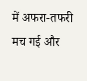में अफरा-तफरी मच गई और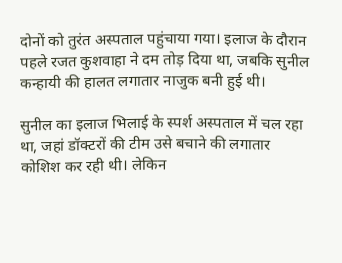दोनों को तुरंत अस्पताल पहुंचाया गया। इलाज के दौरान पहले रजत कुशवाहा ने दम तोड़ दिया था, जबकि सुनील कन्हायी की हालत लगातार नाजुक बनी हुई थी।

सुनील का इलाज भिलाई के स्पर्श अस्पताल में चल रहा था, जहां डॉक्टरों की टीम उसे बचाने की लगातार कोशिश कर रही थी। लेकिन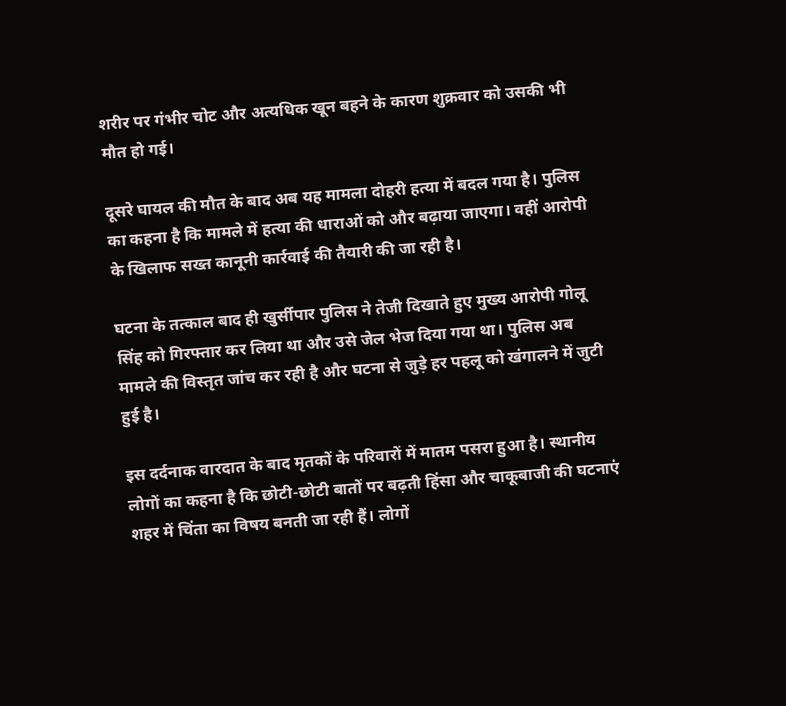शरीर पर गंभीर चोट और अत्यधिक खून बहने के कारण शुक्रवार को उसकी भी मौत हो गई।

दूसरे घायल की मौत के बाद अब यह मामला दोहरी हत्या में बदल गया है। पुलिस का कहना है कि मामले में हत्या की धाराओं को और बढ़ाया जाएगा। वहीं आरोपी के खिलाफ सख्त कानूनी कार्रवाई की तैयारी की जा रही है।

घटना के तत्काल बाद ही खुर्सीपार पुलिस ने तेजी दिखाते हुए मुख्य आरोपी गोलू सिंह को गिरफ्तार कर लिया था और उसे जेल भेज दिया गया था। पुलिस अब मामले की विस्तृत जांच कर रही है और घटना से जुड़े हर पहलू को खंगालने में जुटी हुई है।

इस दर्दनाक वारदात के बाद मृतकों के परिवारों में मातम पसरा हुआ है। स्थानीय लोगों का कहना है कि छोटी-छोटी बातों पर बढ़ती हिंसा और चाकूबाजी की घटनाएं शहर में चिंता का विषय बनती जा रही हैं। लोगों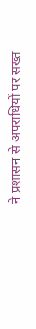ने प्रशासन से अपराधियों पर सख्त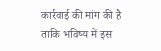कार्रवाई की मांग की है ताकि भविष्य में इस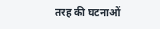तरह की घटनाओं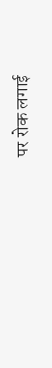पर रोक लगाई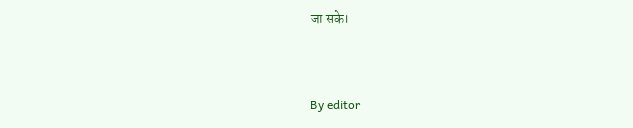जा सके।


By editor